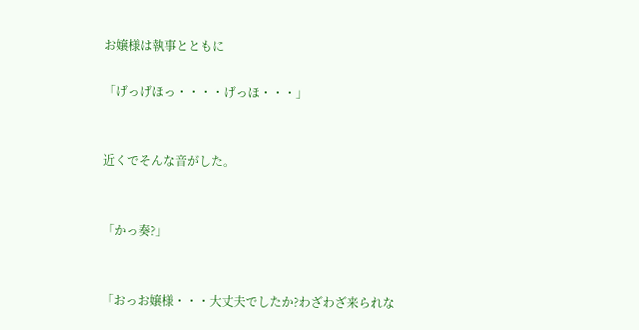お嬢様は執事とともに

「げっげほっ・・・・げっほ・・・」


近くでそんな音がした。


「かっ奏?」


「おっお嬢様・・・大丈夫でしたか?わざわざ来られな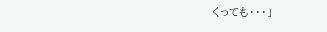くっても・・・」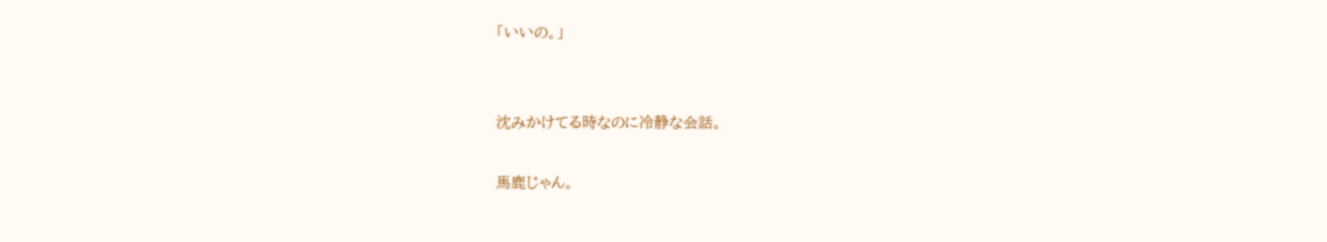「いいの。」


沈みかけてる時なのに冷静な会話。

馬鹿じゃん。